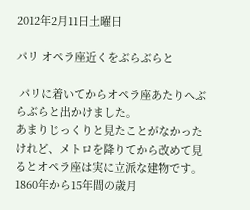2012年2月11日土曜日

パリ オペラ座近くをぶらぶらと

 パリに着いてからオペラ座あたりへぶらぶらと出かけました。
あまりじっくりと見たことがなかったけれど、メトロを降りてから改めて見るとオペラ座は実に立派な建物です。
1860年から15年間の歳月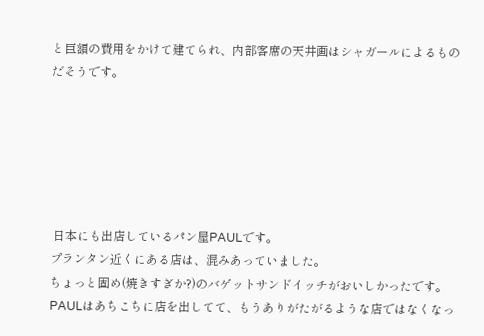と巨額の費用をかけて建てられ、内部客席の天井画はシャガールによるものだそうです。






 日本にも出店しているパン屋PAULです。
プランタン近くにある店は、混みあっていました。
ちょっと固め(焼きすぎか?)のバゲットサンドイッチがおいしかったです。
PAULはあちこちに店を出してて、もうありがたがるような店ではなくなっ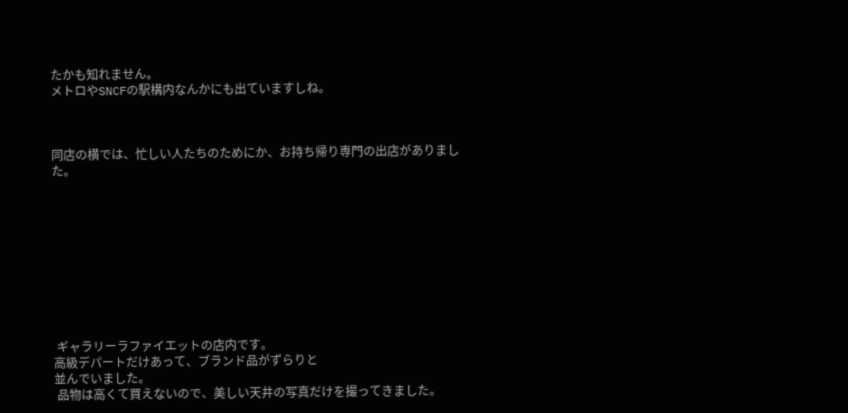たかも知れません。
メトロやSNCFの駅構内なんかにも出ていますしね。



同店の横では、忙しい人たちのためにか、お持ち帰り専門の出店がありました。










 ギャラリーラファイエットの店内です。
高級デパートだけあって、ブランド品がずらりと
並んでいました。
 品物は高くて買えないので、美しい天井の写真だけを撮ってきました。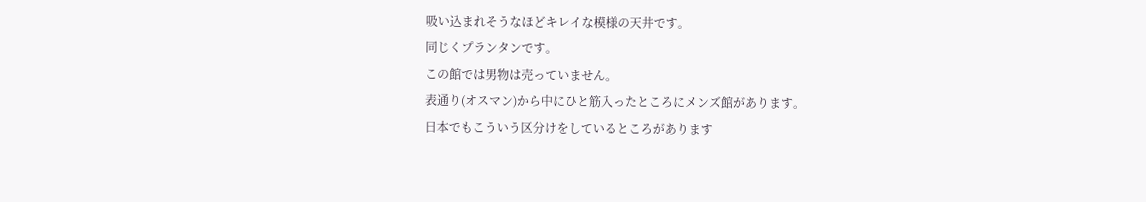吸い込まれそうなほどキレイな模様の天井です。
同じくプランタンです。
この館では男物は売っていません。
表通り(オスマン)から中にひと筋入ったところにメンズ館があります。
日本でもこういう区分けをしているところがあります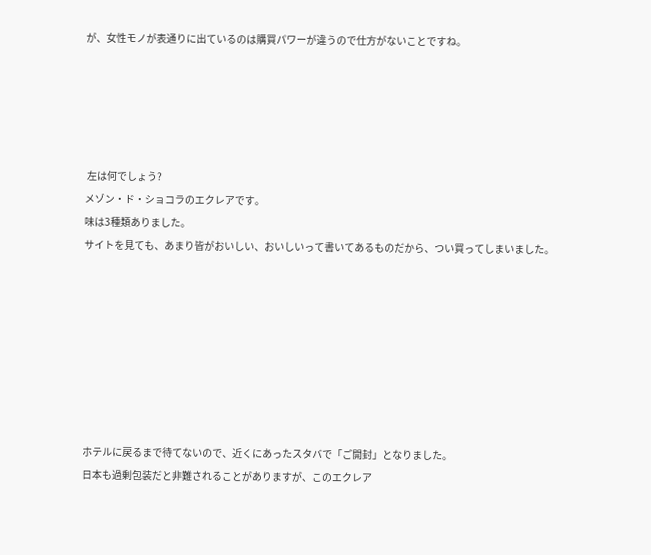が、女性モノが表通りに出ているのは購買パワーが違うので仕方がないことですね。





 左は何でしょう?
メゾン・ド・ショコラのエクレアです。
味は3種類ありました。
サイトを見ても、あまり皆がおいしい、おいしいって書いてあるものだから、つい買ってしまいました。








ホテルに戻るまで待てないので、近くにあったスタバで「ご開封」となりました。
日本も過剰包装だと非難されることがありますが、このエクレア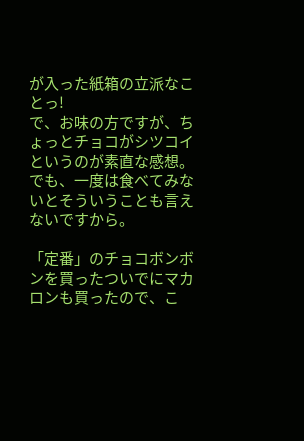が入った紙箱の立派なことっ!
で、お味の方ですが、ちょっとチョコがシツコイというのが素直な感想。でも、一度は食べてみないとそういうことも言えないですから。

「定番」のチョコボンボンを買ったついでにマカロンも買ったので、こ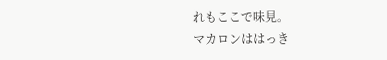れもここで味見。
マカロンははっき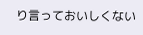り言っておいしくない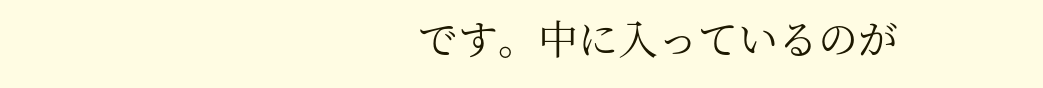です。中に入っているのが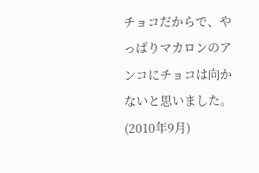チョコだからで、やっぱりマカロンのアンコにチョコは向かないと思いました。
(2010年9月)